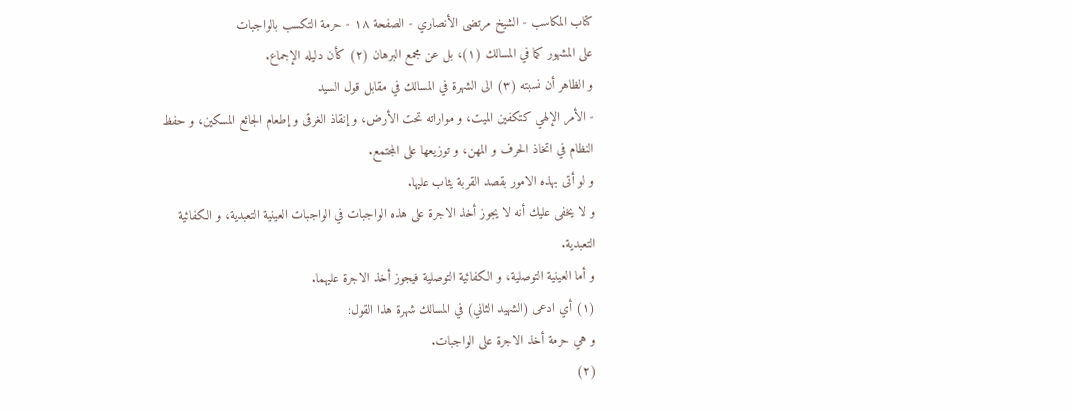كتاب المكاسب - الشيخ مرتضى الأنصاري - الصفحة ١٨ - حرمة التكسب بالواجبات
على المشهور كما في المسالك (١)، بل عن مجمع البرهان (٢) كأن دليله الإجماع.
و الظاهر أن نسبته (٣) الى الشهرة في المسالك في مقابل قول السيد
- الأمر الإلهي كتكفين الميت، و مواراته تحت الأرض، و إنقاذ الغرقى و إطعام الجائع المسكين، و حفظ النظام في اتخاذ الحرف و المهن، و توزيعها على المجتمع.
و لو أتى بهذه الامور بقصد القربة يثاب عليها.
و لا يخفى عليك أنه لا يجوز أخذ الاجرة على هذه الواجبات في الواجبات العينية التعبدية، و الكفائية التعبدية.
و أما العينية التوصلية، و الكفائية التوصلية فيجوز أخذ الاجرة عليهما.
(١) أي ادعى (الشهيد الثاني) في المسالك شهرة هذا القول:
و هي حرمة أخذ الاجرة على الواجبات.
(٢)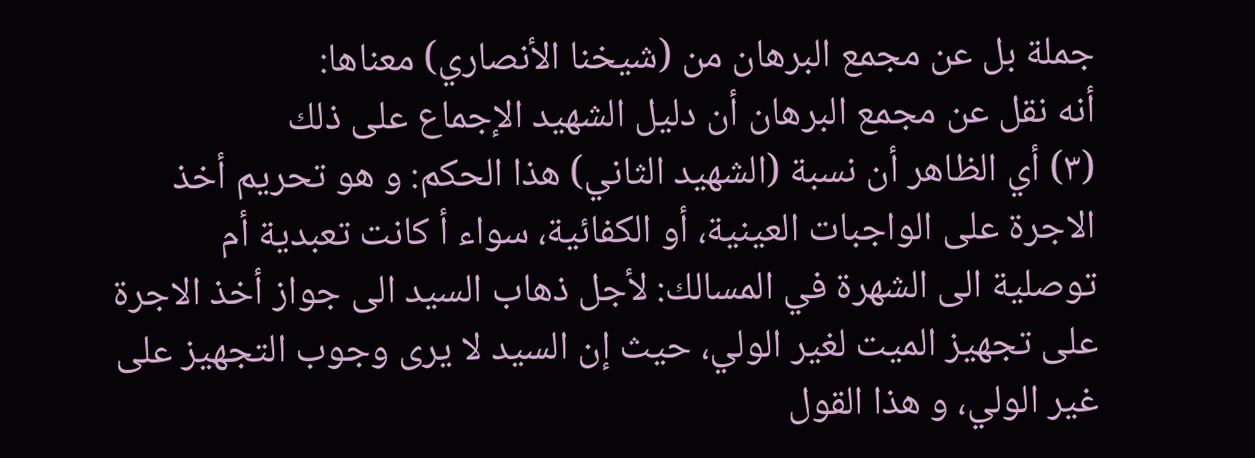جملة بل عن مجمع البرهان من (شيخنا الأنصاري) معناها:
أنه نقل عن مجمع البرهان أن دليل الشهيد الإجماع على ذلك
(٣) أي الظاهر أن نسبة (الشهيد الثاني) هذا الحكم: و هو تحريم أخذ الاجرة على الواجبات العينية، أو الكفائية، سواء أ كانت تعبدية أم توصلية الى الشهرة في المسالك: لأجل ذهاب السيد الى جواز أخذ الاجرة على تجهيز الميت لغير الولي، حيث إن السيد لا يرى وجوب التجهيز على غير الولي، و هذا القول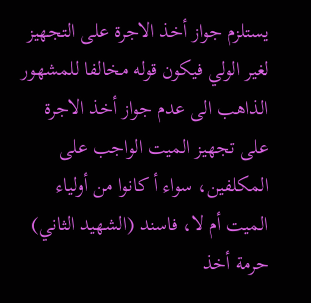يستلزم جواز أخذ الاجرة على التجهيز لغير الولي فيكون قوله مخالفا للمشهور الذاهب الى عدم جواز أخذ الاجرة على تجهيز الميت الواجب على المكلفين، سواء أ كانوا من أولياء الميت أم لا، فاسند (الشهيد الثاني) حرمة أخذ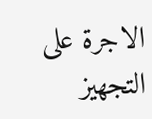الاجرة على التجهيز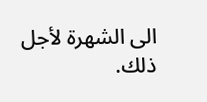الى الشهرة لأجل ذلك.